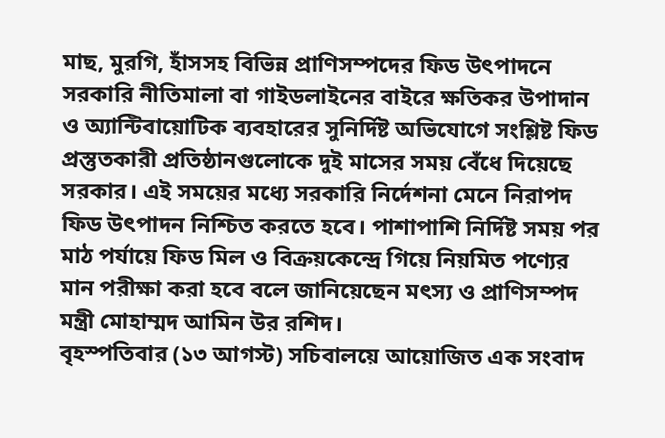মাছ, মুরগি, হাঁসসহ বিভিন্ন প্রাণিসম্পদের ফিড উৎপাদনে সরকারি নীতিমালা বা গাইডলাইনের বাইরে ক্ষতিকর উপাদান ও অ্যান্টিবায়োটিক ব্যবহারের সুনির্দিষ্ট অভিযোগে সংশ্লিষ্ট ফিড প্রস্তুতকারী প্রতিষ্ঠানগুলোকে দুই মাসের সময় বেঁধে দিয়েছে সরকার। এই সময়ের মধ্যে সরকারি নির্দেশনা মেনে নিরাপদ ফিড উৎপাদন নিশ্চিত করতে হবে। পাশাপাশি নির্দিষ্ট সময় পর মাঠ পর্যায়ে ফিড মিল ও বিক্রয়কেন্দ্রে গিয়ে নিয়মিত পণ্যের মান পরীক্ষা করা হবে বলে জানিয়েছেন মৎস্য ও প্রাণিসম্পদ মন্ত্রী মোহাম্মদ আমিন উর রশিদ।
বৃহস্পতিবার (১৩ আগস্ট) সচিবালয়ে আয়োজিত এক সংবাদ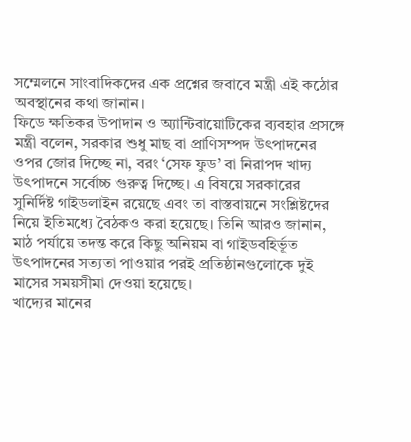সম্মেলনে সাংবাদিকদের এক প্রশ্নের জবাবে মন্ত্রী এই কঠোর অবস্থানের কথা জানান।
ফিডে ক্ষতিকর উপাদান ও অ্যান্টিবায়োটিকের ব্যবহার প্রসঙ্গে মন্ত্রী বলেন, সরকার শুধু মাছ বা প্রাণিসম্পদ উৎপাদনের ওপর জোর দিচ্ছে না, বরং ‘সেফ ফুড’ বা নিরাপদ খাদ্য উৎপাদনে সর্বোচ্চ গুরুত্ব দিচ্ছে। এ বিষয়ে সরকারের সুনির্দিষ্ট গাইডলাইন রয়েছে এবং তা বাস্তবায়নে সংশ্লিষ্টদের নিয়ে ইতিমধ্যে বৈঠকও করা হয়েছে। তিনি আরও জানান, মাঠ পর্যায়ে তদন্ত করে কিছু অনিয়ম বা গাইডবহির্ভূত উৎপাদনের সত্যতা পাওয়ার পরই প্রতিষ্ঠানগুলোকে দুই মাসের সময়সীমা দেওয়া হয়েছে।
খাদ্যের মানের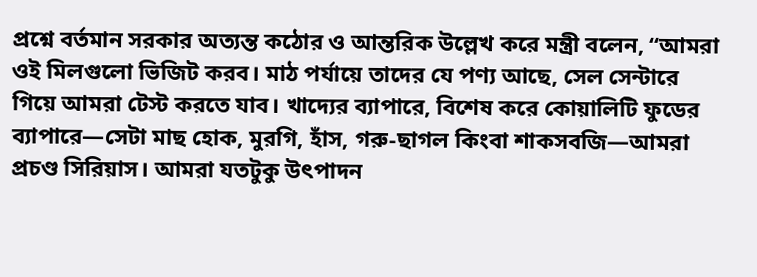প্রশ্নে বর্তমান সরকার অত্যন্ত কঠোর ও আন্তরিক উল্লেখ করে মন্ত্রী বলেন, “আমরা ওই মিলগুলো ভিজিট করব। মাঠ পর্যায়ে তাদের যে পণ্য আছে, সেল সেন্টারে গিয়ে আমরা টেস্ট করতে যাব। খাদ্যের ব্যাপারে, বিশেষ করে কোয়ালিটি ফুডের ব্যাপারে—সেটা মাছ হোক, মুরগি, হাঁস, গরু-ছাগল কিংবা শাকসবজি—আমরা প্রচণ্ড সিরিয়াস। আমরা যতটুকু উৎপাদন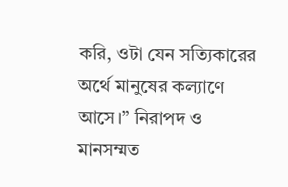করি, ওটা যেন সত্যিকারের অর্থে মানুষের কল্যাণে আসে।” নিরাপদ ও মানসম্মত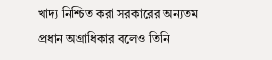খাদ্য নিশ্চিত করা সরকারের অন্যতম প্রধান অগ্রাধিকার বলেও তিনি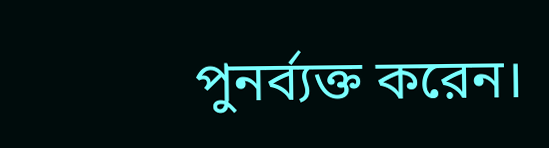পুনর্ব্যক্ত করেন।